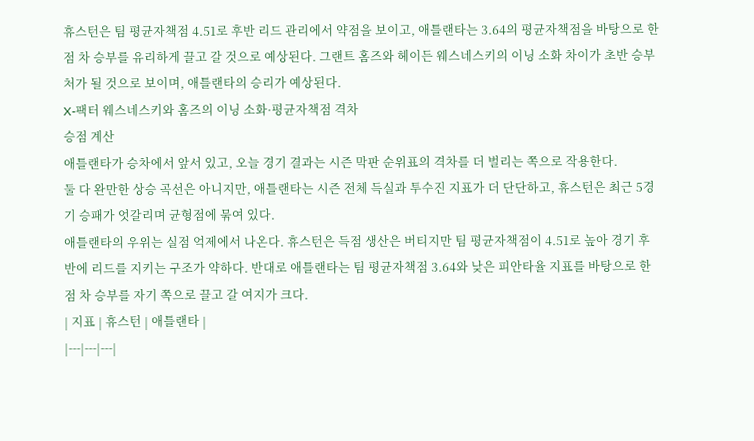휴스턴은 팀 평균자책점 4.51로 후반 리드 관리에서 약점을 보이고, 애틀랜타는 3.64의 평균자책점을 바탕으로 한 점 차 승부를 유리하게 끌고 갈 것으로 예상된다. 그랜트 홈즈와 헤이든 웨스네스키의 이닝 소화 차이가 초반 승부처가 될 것으로 보이며, 애틀랜타의 승리가 예상된다.
X-팩터 웨스네스키와 홈즈의 이닝 소화·평균자책점 격차
승점 계산
애틀랜타가 승차에서 앞서 있고, 오늘 경기 결과는 시즌 막판 순위표의 격차를 더 벌리는 쪽으로 작용한다.
둘 다 완만한 상승 곡선은 아니지만, 애틀랜타는 시즌 전체 득실과 투수진 지표가 더 단단하고, 휴스턴은 최근 5경기 승패가 엇갈리며 균형점에 묶여 있다.
애틀랜타의 우위는 실점 억제에서 나온다. 휴스턴은 득점 생산은 버티지만 팀 평균자책점이 4.51로 높아 경기 후반에 리드를 지키는 구조가 약하다. 반대로 애틀랜타는 팀 평균자책점 3.64와 낮은 피안타율 지표를 바탕으로 한 점 차 승부를 자기 쪽으로 끌고 갈 여지가 크다.
| 지표 | 휴스턴 | 애틀랜타 |
|---|---|---|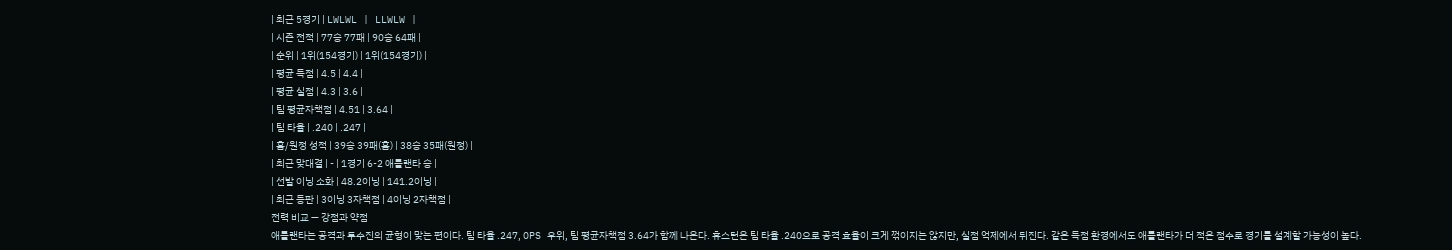| 최근 5경기 | LWLWL | LLWLW |
| 시즌 전적 | 77승 77패 | 90승 64패 |
| 순위 | 1위(154경기) | 1위(154경기) |
| 평균 득점 | 4.5 | 4.4 |
| 평균 실점 | 4.3 | 3.6 |
| 팀 평균자책점 | 4.51 | 3.64 |
| 팀 타율 | .240 | .247 |
| 홈/원정 성적 | 39승 39패(홈) | 38승 35패(원정) |
| 최근 맞대결 | - | 1경기 6-2 애틀랜타 승 |
| 선발 이닝 소화 | 48.2이닝 | 141.2이닝 |
| 최근 등판 | 3이닝 3자책점 | 4이닝 2자책점 |
전력 비교 — 강점과 약점
애틀랜타는 공격과 투수진의 균형이 맞는 편이다. 팀 타율 .247, OPS 우위, 팀 평균자책점 3.64가 함께 나온다. 휴스턴은 팀 타율 .240으로 공격 효율이 크게 꺾이지는 않지만, 실점 억제에서 뒤진다. 같은 득점 환경에서도 애틀랜타가 더 적은 점수로 경기를 설계할 가능성이 높다.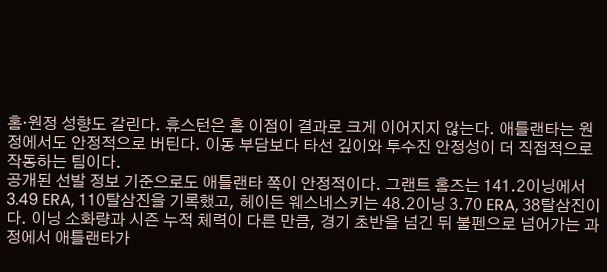홈·원정 성향도 갈린다. 휴스턴은 홈 이점이 결과로 크게 이어지지 않는다. 애틀랜타는 원정에서도 안정적으로 버틴다. 이동 부담보다 타선 깊이와 투수진 안정성이 더 직접적으로 작동하는 팀이다.
공개된 선발 정보 기준으로도 애틀랜타 쪽이 안정적이다. 그랜트 홈즈는 141.2이닝에서 3.49 ERA, 110탈삼진을 기록했고, 헤이든 웨스네스키는 48.2이닝 3.70 ERA, 38탈삼진이다. 이닝 소화량과 시즌 누적 체력이 다른 만큼, 경기 초반을 넘긴 뒤 불펜으로 넘어가는 과정에서 애틀랜타가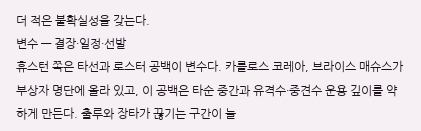더 적은 불확실성을 갖는다.
변수 — 결장·일정·선발
휴스턴 쪽은 타선과 로스터 공백이 변수다. 카를로스 코레아, 브라이스 매슈스가 부상자 명단에 올라 있고, 이 공백은 타순 중간과 유격수·중견수 운용 깊이를 약하게 만든다. 출루와 장타가 끊기는 구간이 늘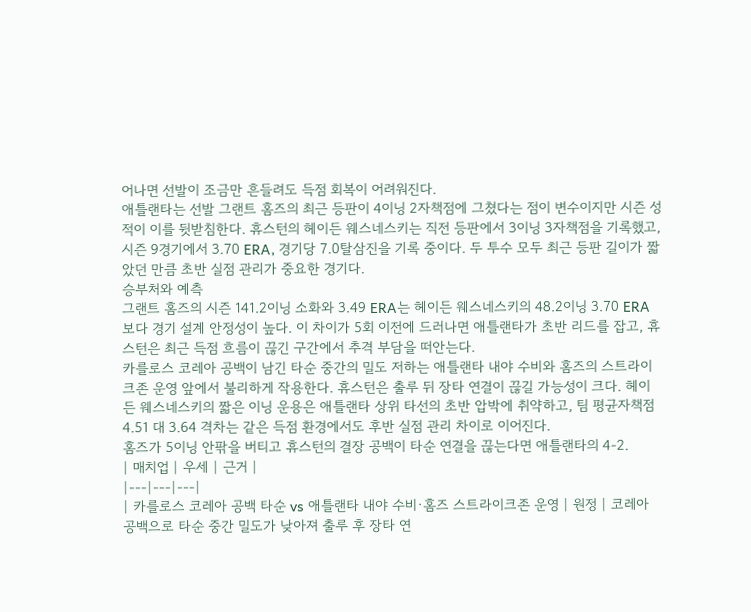어나면 선발이 조금만 흔들려도 득점 회복이 어려워진다.
애틀랜타는 선발 그랜트 홈즈의 최근 등판이 4이닝 2자책점에 그쳤다는 점이 변수이지만 시즌 성적이 이를 뒷받침한다. 휴스턴의 헤이든 웨스네스키는 직전 등판에서 3이닝 3자책점을 기록했고, 시즌 9경기에서 3.70 ERA, 경기당 7.0탈삼진을 기록 중이다. 두 투수 모두 최근 등판 길이가 짧았던 만큼 초반 실점 관리가 중요한 경기다.
승부처와 예측
그랜트 홈즈의 시즌 141.2이닝 소화와 3.49 ERA는 헤이든 웨스네스키의 48.2이닝 3.70 ERA보다 경기 설계 안정성이 높다. 이 차이가 5회 이전에 드러나면 애틀랜타가 초반 리드를 잡고, 휴스턴은 최근 득점 흐름이 끊긴 구간에서 추격 부담을 떠안는다.
카를로스 코레아 공백이 남긴 타순 중간의 밀도 저하는 애틀랜타 내야 수비와 홈즈의 스트라이크존 운영 앞에서 불리하게 작용한다. 휴스턴은 출루 뒤 장타 연결이 끊길 가능성이 크다. 헤이든 웨스네스키의 짧은 이닝 운용은 애틀랜타 상위 타선의 초반 압박에 취약하고, 팀 평균자책점 4.51 대 3.64 격차는 같은 득점 환경에서도 후반 실점 관리 차이로 이어진다.
홈즈가 5이닝 안팎을 버티고 휴스턴의 결장 공백이 타순 연결을 끊는다면 애틀랜타의 4-2.
| 매치업 | 우세 | 근거 |
|---|---|---|
| 카를로스 코레아 공백 타순 vs 애틀랜타 내야 수비·홈즈 스트라이크존 운영 | 원정 | 코레아 공백으로 타순 중간 밀도가 낮아져 출루 후 장타 연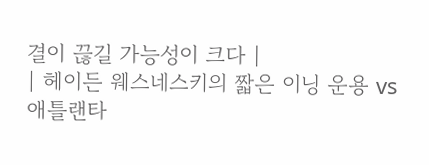결이 끊길 가능성이 크다 |
| 헤이든 웨스네스키의 짧은 이닝 운용 vs 애틀랜타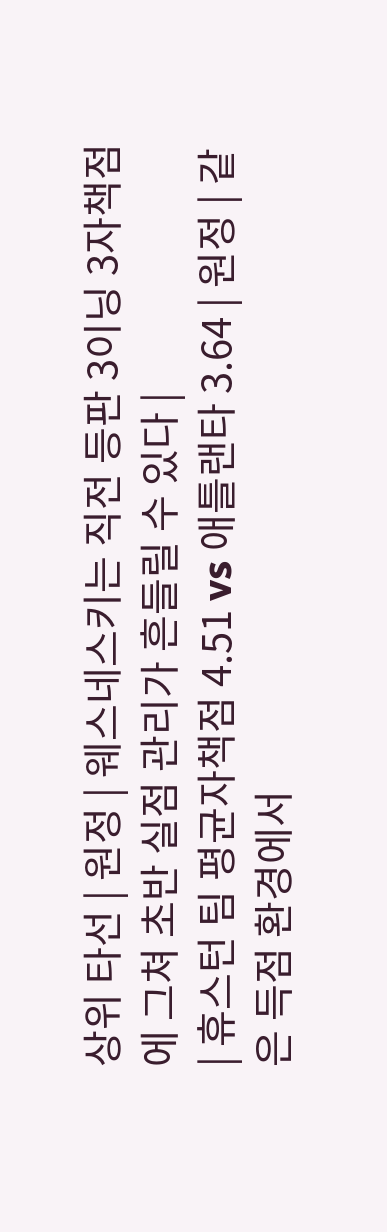상위 타선 | 원정 | 웨스네스키는 직전 등판 3이닝 3자책점에 그쳐 초반 실점 관리가 흔들릴 수 있다 |
| 휴스턴 팀 평균자책점 4.51 vs 애틀랜타 3.64 | 원정 | 같은 득점 환경에서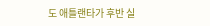도 애틀랜타가 후반 실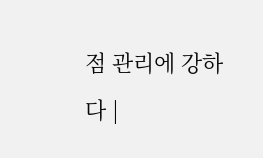점 관리에 강하다 |